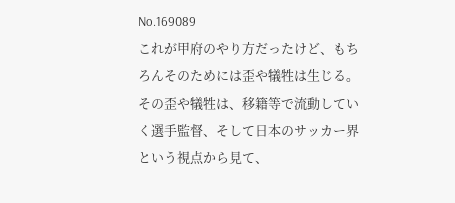No.169089
これが甲府のやり方だったけど、もちろんそのためには歪や犠牲は生じる。
その歪や犠牲は、移籍等で流動していく選手監督、そして日本のサッカー界という視点から見て、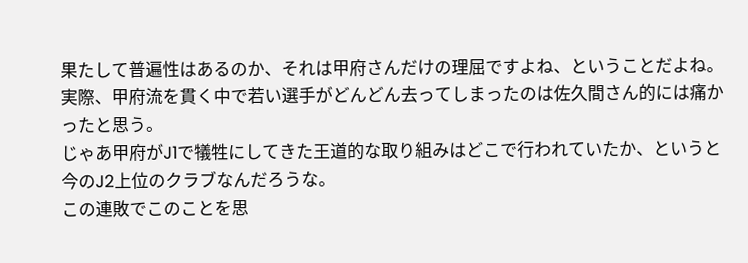果たして普遍性はあるのか、それは甲府さんだけの理屈ですよね、ということだよね。
実際、甲府流を貫く中で若い選手がどんどん去ってしまったのは佐久間さん的には痛かったと思う。
じゃあ甲府がJ1で犠牲にしてきた王道的な取り組みはどこで行われていたか、というと今のJ2上位のクラブなんだろうな。
この連敗でこのことを思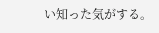い知った気がする。